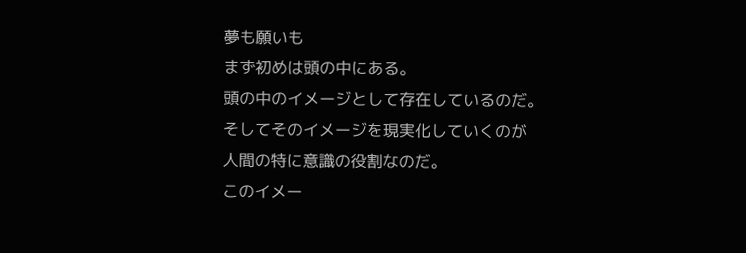夢も願いも
まず初めは頭の中にある。
頭の中のイメージとして存在しているのだ。
そしてそのイメージを現実化していくのが
人間の特に意識の役割なのだ。
このイメー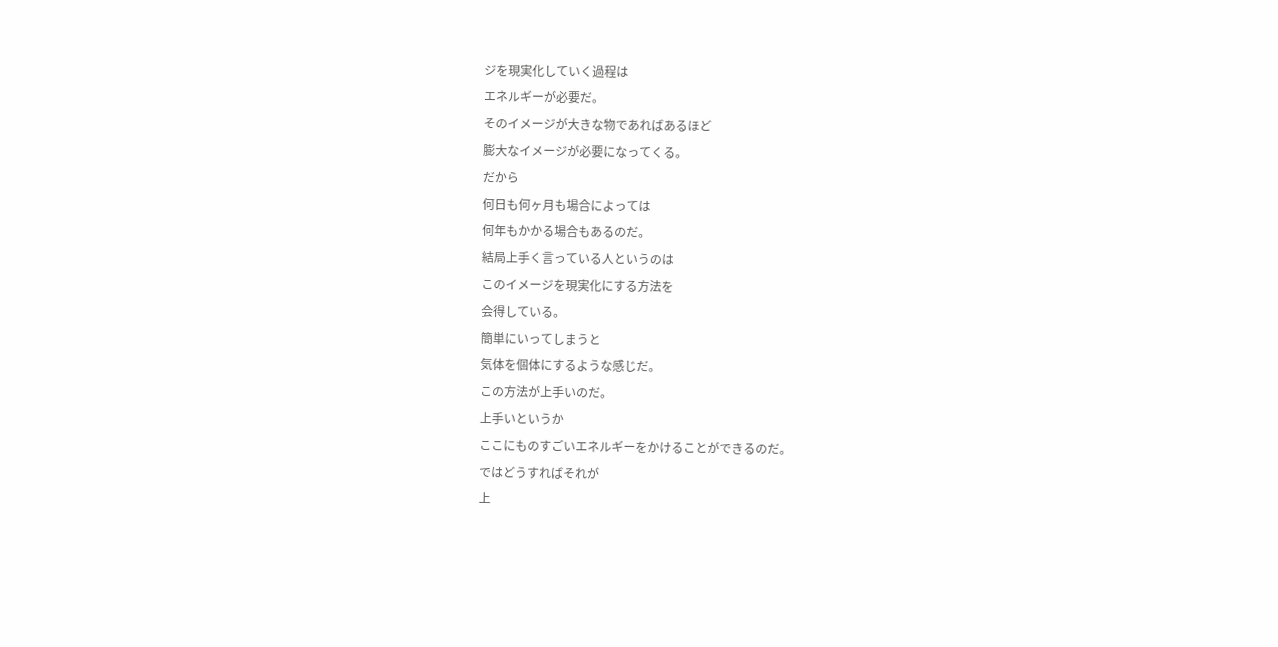ジを現実化していく過程は
エネルギーが必要だ。
そのイメージが大きな物であればあるほど
膨大なイメージが必要になってくる。
だから
何日も何ヶ月も場合によっては
何年もかかる場合もあるのだ。
結局上手く言っている人というのは
このイメージを現実化にする方法を
会得している。
簡単にいってしまうと
気体を個体にするような感じだ。
この方法が上手いのだ。
上手いというか
ここにものすごいエネルギーをかけることができるのだ。
ではどうすればそれが
上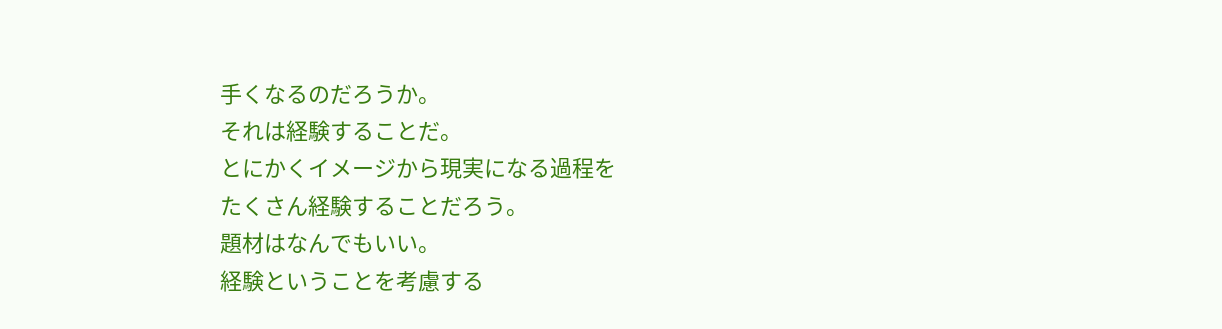手くなるのだろうか。
それは経験することだ。
とにかくイメージから現実になる過程を
たくさん経験することだろう。
題材はなんでもいい。
経験ということを考慮する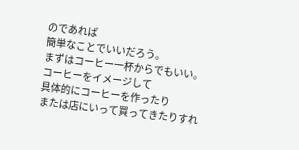のであれば
簡単なことでいいだろう。
まずはコーヒー一杯からでもいい。
コーヒーをイメージして
具体的にコーヒーを作ったり
または店にいって買ってきたりすれ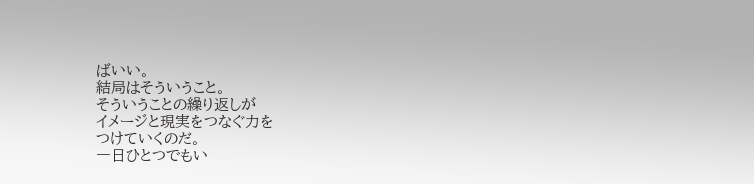ばいい。
結局はそういうこと。
そういうことの繰り返しが
イメージと現実をつなぐ力を
つけていくのだ。
一日ひとつでもい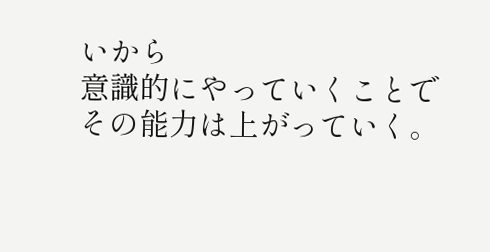いから
意識的にやっていくことで
その能力は上がっていく。